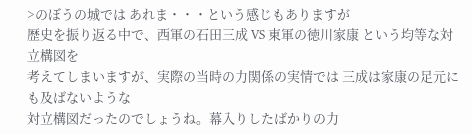>のぼうの城では あれま・・・という感じもありますが
歴史を振り返る中で、西軍の石田三成 VS 東軍の徳川家康 という均等な対立構図を
考えてしまいますが、実際の当時の力関係の実情では 三成は家康の足元にも及ばないような
対立構図だったのでしょうね。幕入りしたばかりの力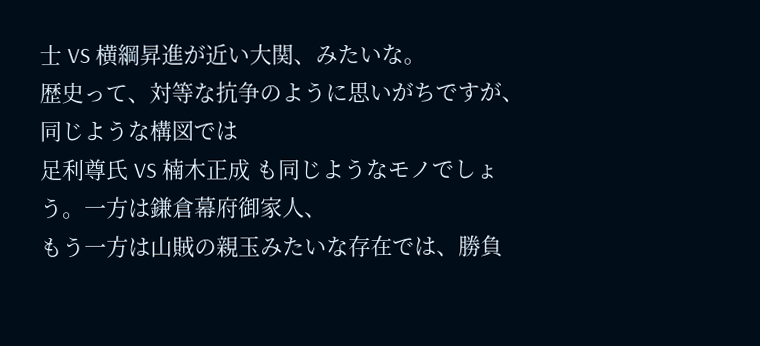士 VS 横綱昇進が近い大関、みたいな。
歴史って、対等な抗争のように思いがちですが、同じような構図では
足利尊氏 VS 楠木正成 も同じようなモノでしょう。一方は鎌倉幕府御家人、
もう一方は山賊の親玉みたいな存在では、勝負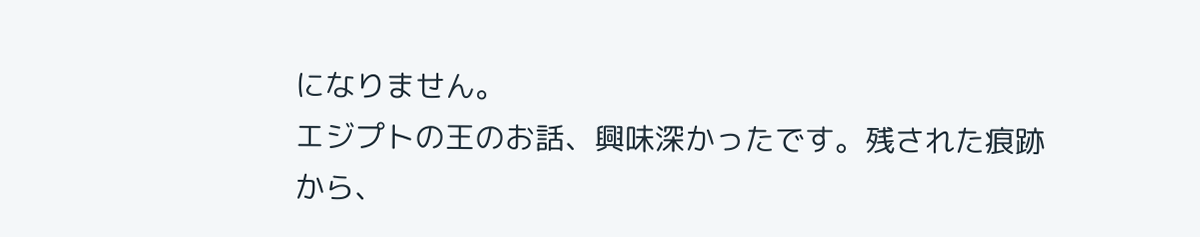になりません。
エジプトの王のお話、興味深かったです。残された痕跡から、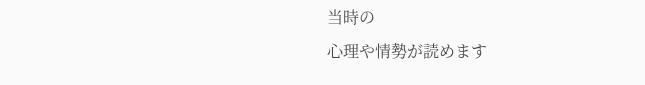当時の
心理や情勢が読めます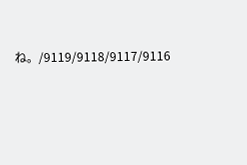ね。/9119/9118/9117/9116